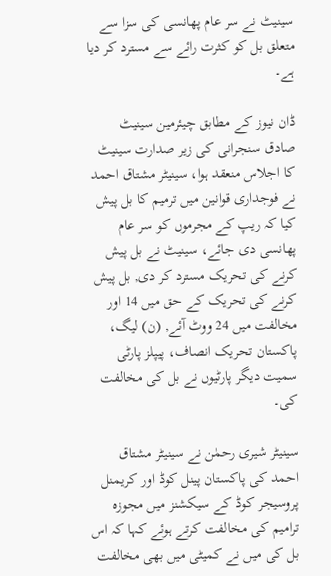سینیٹ نے سر عام پھانسی کی سزا سے متعلق بل کو کثرت رائے سے مسترد کر دیا ہے۔

ڈان نیوز کے مطابق چیئرمین سینیٹ صادق سنجرانی کی زیر صدارت سینیٹ کا اجلاس منعقد ہوا، سینیٹر مشتاق احمد نے فوجداری قوانین میں ترمیم کا بل پیش کیا کہ ریپ کے مجرموں کو سر عام پھانسی دی جائے، سینیٹ نے بل پیش کرنے کی تحریک مسترد کر دی, بل پیش کرنے کی تحریک کے حق میں 14 اور مخالفت میں 24 ووٹ آئے, (ن) لیگ، پاکستان تحریک انصاف، پیپلز پارٹی سمیت دیگر پارٹیوں نے بل کی مخالفت کی۔

سینیٹر شیری رحمٰن نے سینیٹر مشتاق احمد کی پاکستان پینل کوڈ اور کریمنل پروسیجر کوڈ کے سیکشنز میں مجوزہ ترامیم کی مخالفت کرتے ہوئے کہا کہ اس بل کی میں نے کمیٹی میں بھی مخالفت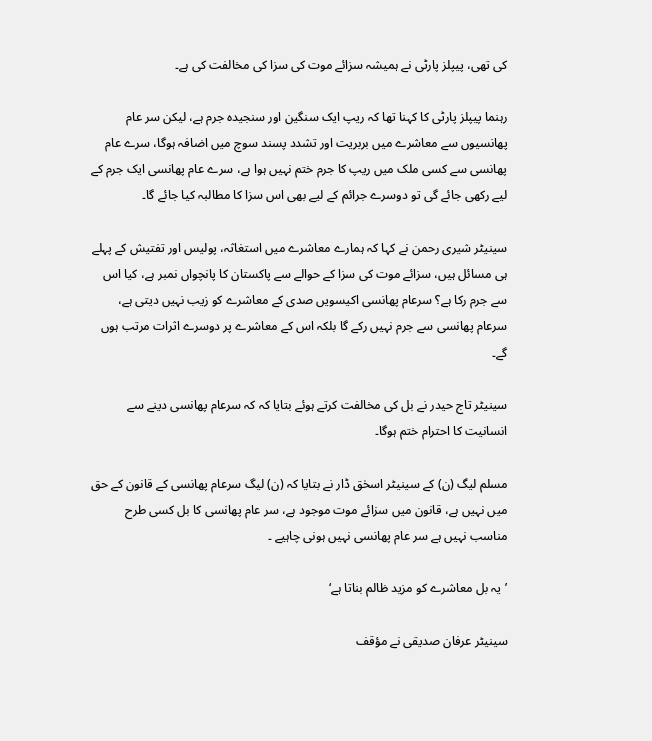کی تھی، پیپلز پارٹی نے ہمیشہ سزائے موت کی سزا کی مخالفت کی ہے۔

رہنما پیپلز پارٹی کا کہنا تھا کہ ریپ ایک سنگین اور سنجیدہ جرم ہے، لیکن سر عام پھانسیوں سے معاشرے میں بربریت اور تشدد پسند سوچ میں اضافہ ہوگا، سرے عام پھانسی سے کسی ملک میں ریپ کا جرم ختم نہیں ہوا ہے، سرے عام پھانسی ایک جرم کے لیے رکھی جائے گی تو دوسرے جرائم کے لیے بھی اس سزا کا مطالبہ کیا جائے گا۔

سینیٹر شیری رحمن نے کہا کہ ہمارے معاشرے میں استغاثہ، پولیس اور تفتیش کے پہلے ہی مسائل ہیں، سزائے موت کی سزا کے حوالے سے پاکستان کا پانچواں نمبر ہے، کیا اس سے جرم رکا ہے؟ سرعام پھانسی اکیسویں صدی کے معاشرے کو زیب نہیں دیتی ہے، سرعام پھانسی سے جرم نہیں رکے گا بلکہ اس کے معاشرے پر دوسرے اثرات مرتب ہوں گے۔

سینیٹر تاج حیدر نے بل کی مخالفت کرتے ہوئے بتایا کہ کہ سرعام پھانسی دینے سے انسانیت کا احترام ختم ہوگا۔

مسلم لیگ (ن) کے سینیٹر اسحٰق ڈار نے بتایا کہ (ن) لیگ سرعام پھانسی کے قانون کے حق میں نہیں ہے، قانون میں سزائے موت موجود ہے، سر عام پھانسی کا بل کسی طرح مناسب نہیں ہے سر عام پھانسی نہیں ہونی چاہیے ۔

’یہ بل معاشرے کو مزید ظالم بناتا ہے‘

سینیٹر عرفان صدیقی نے مؤقف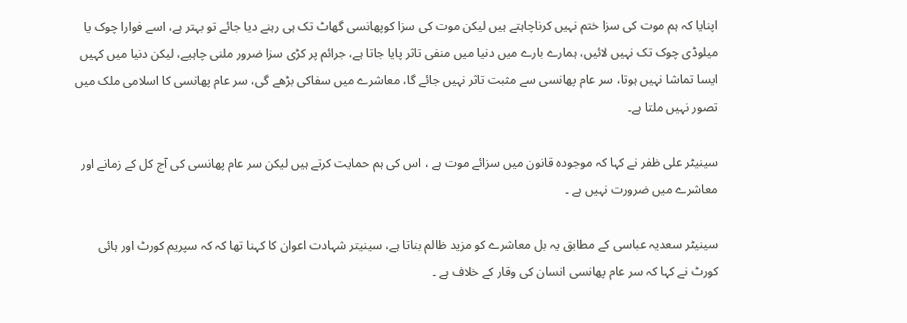اپنایا کہ ہم موت کی سزا ختم نہیں کرناچاہتے ہیں لیکن موت کی سزا کوپھانسی گھاٹ تک ہی رہنے دیا جائے تو بہتر ہے، اسے فوارا چوک یا میلوڈی چوک تک نہیں لائیں، ہمارے بارے میں دنیا میں منفی تاثر پایا جاتا ہے، جرائم پر کڑی سزا ضرور ملنی چاہیے، لیکن دنیا میں کہیں ایسا تماشا نہیں ہوتا، سر عام پھانسی سے مثبت تاثر نہیں جائے گا، معاشرے میں سفاکی بڑھے گی، سر عام پھانسی کا اسلامی ملک میں تصور نہیں ملتا ہے۔

سینیٹر علی ظفر نے کہا کہ موجودہ قانون میں سزائے موت ہے ، اس کی ہم حمایت کرتے ہیں لیکن سر عام پھانسی کی آج کل کے زمانے اور معاشرے میں ضرورت نہیں ہے ۔

سینیٹر سعدیہ عباسی کے مطابق یہ بل معاشرے کو مزید ظالم بناتا ہے، سینیتر شہادت اعوان کا کہنا تھا کہ کہ سپریم کورٹ اور ہائی کورٹ نے کہا کہ سر عام پھانسی انسان کی وقار کے خلاف ہے ۔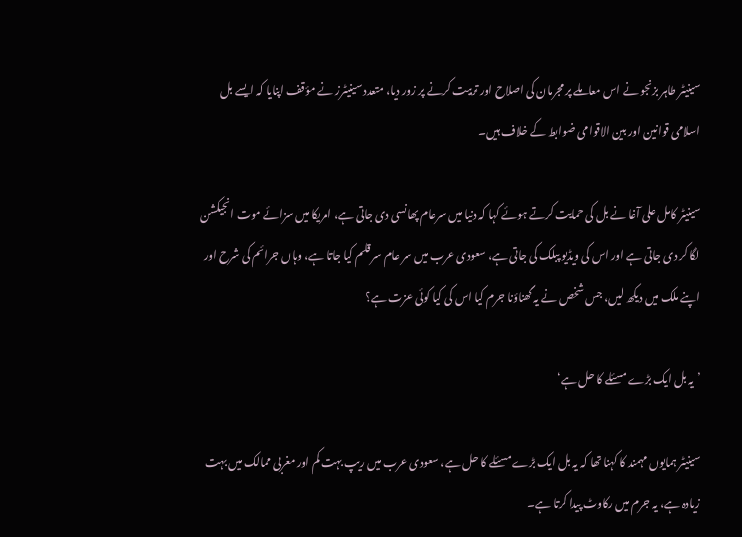سینیٹر طاہر بزنجو نے اس معاملے پر مجرمان کی اصلاح اور تربیت کرنے پر زور دیا، متعدد سینیٹرز نے مؤقف اپنایا کہ ایسے بل اسلامی قوانین اور بین الاقوامی ضوابط کے خلاف ہیں۔

سینیٹر کامل علی آغا نے بل کی حمایت کرتے ہوئے کہا کہ دنیا میں سرعام پھانسی دی جاتی ہے، امریکا میں سزائے موت انجیکشن لگا کر دی جاتی ہے اور اس کی ویڈیو پبلک کی جاتی ہے، سعودی عرب میں سر عام سر قلم کیا جاتا ہے، وہاں جرائم کی شرح اور اپنے ملک میں دیکھ لیں، جس شخص نے یہ گھناؤنا جرم کیا اس کی کیا کوئی عزت ہے؟

’یہ بل ایک بڑے مسئلے کا حل ہے‘

سینیٹر ہمایوں مہمند کا کہنا تھا کہ یہ بل ایک بڑے مسئلے کا حل ہے، سعودی عرب میں ریپ بہت کم اور مغربی ممالک میں بہت زیادہ ہے، یہ جرم میں رکاوٹ پیدا کرتا ہے۔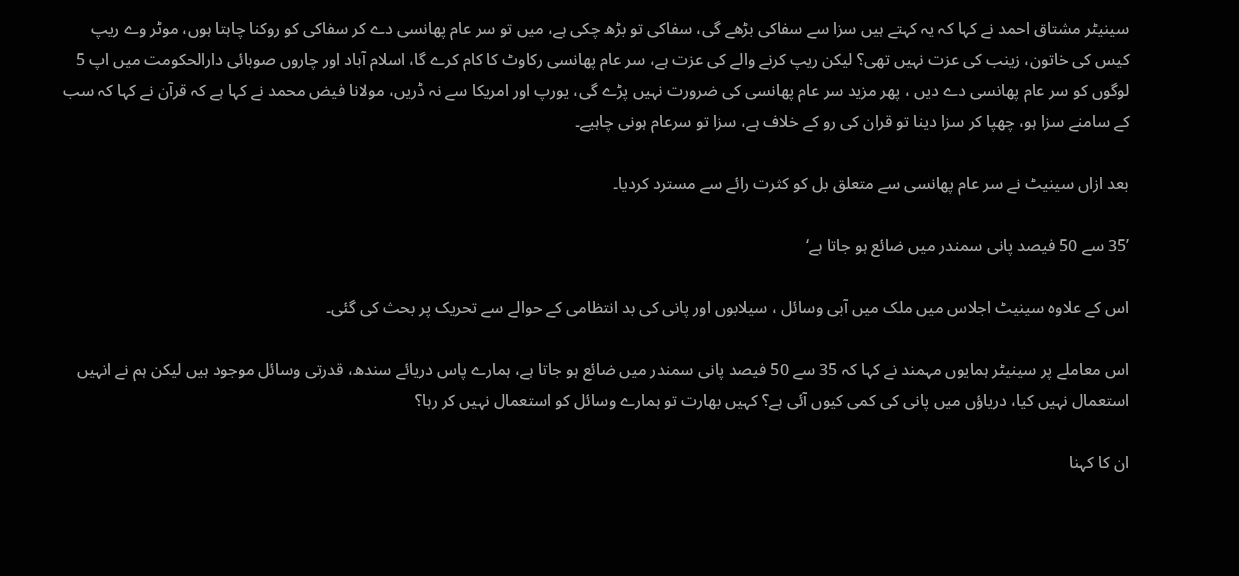سینیٹر مشتاق احمد نے کہا کہ یہ کہتے ہیں سزا سے سفاکی بڑھے گی، سفاکی تو بڑھ چکی ہے، میں تو سر عام پھانسی دے کر سفاکی کو روکنا چاہتا ہوں، موٹر وے ریپ کیس کی خاتون، زینب کی عزت نہیں تھی؟ لیکن ریپ کرنے والے کی عزت ہے، سر عام پھانسی رکاوٹ کا کام کرے گا، اسلام آباد اور چاروں صوبائی دارالحکومت میں اپ 5 لوگوں کو سر عام پھانسی دے دیں ، پھر مزید سر عام پھانسی کی ضرورت نہیں پڑے گی، یورپ اور امریکا سے نہ ڈریں، مولانا فیض محمد نے کہا ہے کہ قرآن نے کہا کہ سب کے سامنے سزا ہو، چھپا کر سزا دینا تو قران کی رو کے خلاف ہے، سزا تو سرعام ہونی چاہیے۔

بعد ازاں سینیٹ نے سر عام پھانسی سے متعلق بل کو کثرت رائے سے مسترد کردیا۔

’35 سے 50 فیصد پانی سمندر میں ضائع ہو جاتا ہے‘

اس کے علاوہ سینیٹ اجلاس میں ملک میں آبی وسائل ، سیلابوں اور پانی کی بد انتظامی کے حوالے سے تحریک پر بحث کی گئی۔

اس معاملے پر سینیٹر ہمایوں مہمند نے کہا کہ 35 سے 50 فیصد پانی سمندر میں ضائع ہو جاتا ہے، ہمارے پاس دریائے سندھ، قدرتی وسائل موجود ہیں لیکن ہم نے انہیں استعمال نہیں کیا، دریاؤں میں پانی کی کمی کیوں آئی ہے؟ کہیں بھارت تو ہمارے وسائل کو استعمال نہیں کر رہا؟

ان کا کہنا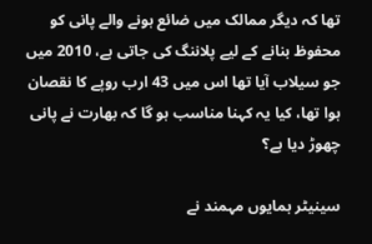تھا کہ دیگر ممالک میں ضائع ہونے والے پانی کو محفوظ بنانے کے لیے پلاننگ کی جاتی ہے، 2010 میں جو سیلاب آیا تھا اس میں 43 ارب روپے کا نقصان ہوا تھا، کیا یہ کہنا مناسب ہو گا کہ بھارت نے پانی چھوڑ دیا ہے؟

سینیٹر ہمایوں مہمند نے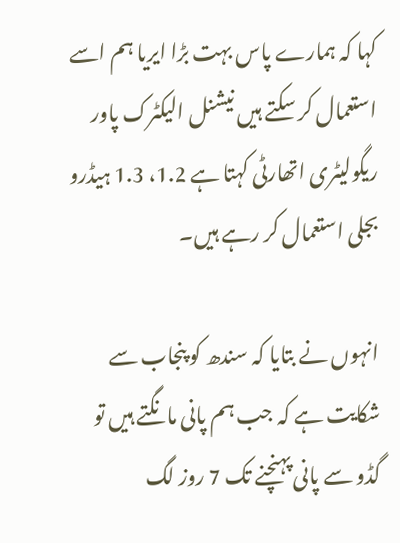کہا کہ ہمارے پاس بہت بڑا ایریا ہم اسے استعمال کر سکتے ہیں نیشنل الیکٹرک پاور ریگولیٹری اتھارٹی کہتا ہے 1.2، 1.3 ہیڈرو بجلی استعمال کر رہے ہیں۔

انہوں نے بتایا کہ سندھ کو پنجاب سے شکایت ہے کہ جب ہم پانی مانگتے ہیں تو گڈو سے پانی پہنچنے تک 7 روز لگ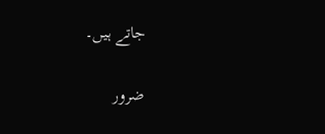جاتے ہیں۔

ضرور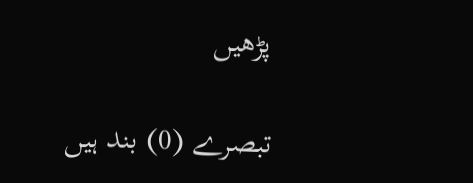پڑھیں

تبصرے (0) بند ہیں